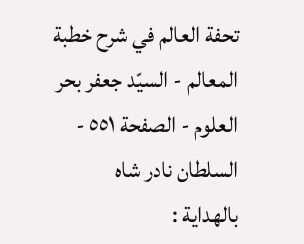تحفة العالم في شرح خطبة المعالم - السيّد جعفر بحر العلوم - الصفحة ٥٥١ - السلطان نادر شاه
بالهداية :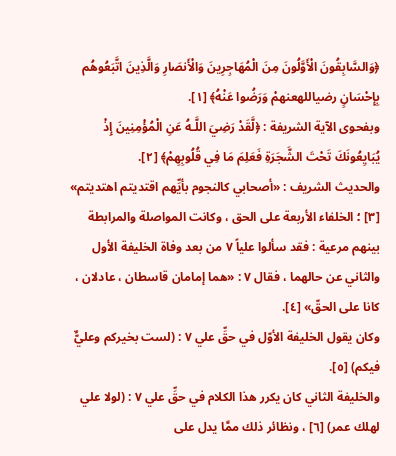﴿وَالسَّابِقُونَ الْأَوَّلُونَ مِنَ الْمُهَاجِرِينَ وَالْأَنصَارِ وَالَّذِينَ اتَّبَعُوهُم بِإِحْسَانٍ رضياللهعنهمْ وَرَضُوا عَنْهُ﴾ [١].
وبفحوى الآية الشريفة : ﴿لَّقَدْ رَضِيَ اللَّـهُ عَنِ الْمُؤْمِنِينَ إِذْ يُبَايِعُونَكَ تَحْتَ الشَّجَرَةِ فَعَلِمَ مَا فِي قُلُوبِهِمْ﴾ [٢].
والحديث الشريف : «أصحابي كالنجوم بأيِّهم اقتدیتم اهتديتم» [٣] ؛ الخلفاء الأربعة على الحق ، وكانت المواصلة والمرابطة بينهم مرعية : فقد سألوا علياً ٧ من بعد وفاة الخليفة الأول والثاني عن حالهما ، فقال ٧ : «هما إمامان قاسطان ، عادلان ، كانا على الحقّ» [٤].
وكان يقول الخليفة الأوّل في حقِّ علي ٧ : (لست بخيركم وعليٌّ فيكم) [٥].
والخليفة الثاني كان يكرر هذا الكلام في حقِّ علي ٧ : (لولا علي لهلك عمر) [٦] ، ونظائر ذلك ممَّا يدل على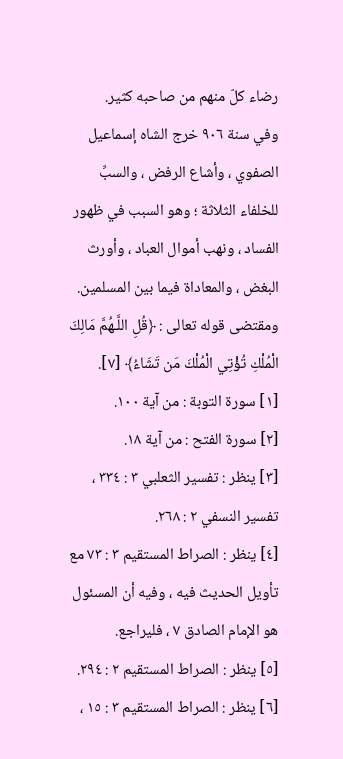رضاء كلّ منهم من صاحبه کثیر.
وفي سنة ٩٠٦ خرج الشاه إسماعيل الصفوي ، وأشاع الرفض ، والسبِّ للخلفاء الثلاثة ؛ وهو السبب في ظهور الفساد ، ونهب أموال العباد ، وأورث البغض ، والمعاداة فيما بين المسلمين. ومقتضى قوله تعالى : ﴿قُلِ اللَّـهُمَّ مَالِكَ الْمُلْكِ تُؤْتِي الْمُلْكَ مَن تَشَاءُ﴾ [٧].
[١] سورة التوبة : من آية ١۰۰.
[٢] سورة الفتح : من آية ١۸.
[٣] ينظر : تفسير الثعلبي ٣ : ٣٣٤ ، تفسير النسفي ٢ : ٢٦٨.
[٤] ينظر : الصراط المستقیم ٣ : ٧٣ مع تأويل الحديث فيه ، وفيه أن المسئول هو الإمام الصادق ٧ ، فليراجع.
[٥] ينظر : الصراط المستقیم ٢ : ٢۹٤.
[٦] ينظر : الصراط المستقيم ٣ : ١٥ ،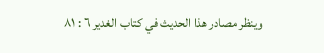وينظر مصادر هذا الحديث في كتاب الغدير ٦ : ۸١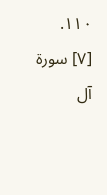١١۰.
[٧] سورة آل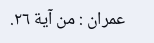عمران : من آية ٢٦.